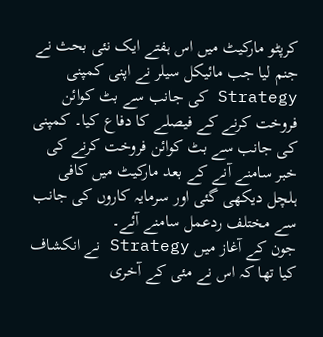کرپٹو مارکیٹ میں اس ہفتے ایک نئی بحث نے جنم لیا جب مائیکل سیلر نے اپنی کمپنی Strategy کی جانب سے بٹ کوائن فروخت کرنے کے فیصلے کا دفاع کیا۔ کمپنی کی جانب سے بٹ کوائن فروخت کرنے کی خبر سامنے آنے کے بعد مارکیٹ میں کافی ہلچل دیکھی گئی اور سرمایہ کاروں کی جانب سے مختلف ردعمل سامنے آئے۔
جون کے آغاز میں Strategy نے انکشاف کیا تھا کہ اس نے مئی کے آخری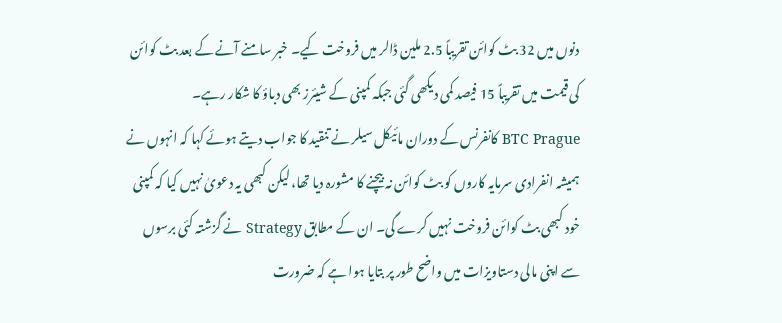دنوں میں 32 بٹ کوائن تقریباً 2.5 ملین ڈالر میں فروخت کیے۔ خبر سامنے آنے کے بعد بٹ کوائن کی قیمت میں تقریباً 15 فیصد کمی دیکھی گئی جبکہ کمپنی کے شیئرز بھی دباؤ کا شکار رہے۔
BTC Prague کانفرنس کے دوران مائیکل سیلر نے تنقید کا جواب دیتے ہوئے کہا کہ انہوں نے ہمیشہ انفرادی سرمایہ کاروں کو بٹ کوائن نہ بیچنے کا مشورہ دیا تھا، لیکن کبھی یہ دعویٰ نہیں کیا کہ کمپنی خود کبھی بٹ کوائن فروخت نہیں کرے گی۔ ان کے مطابق Strategy نے گزشتہ کئی برسوں سے اپنی مالی دستاویزات میں واضح طور پر بتایا ہوا ہے کہ ضرورت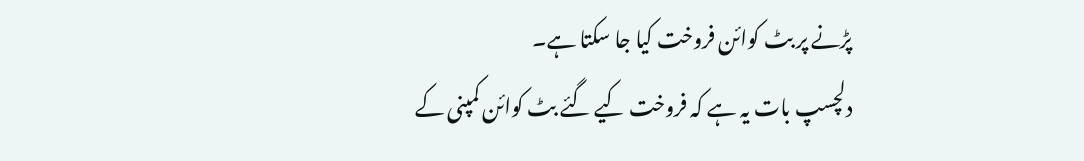پڑنے پر بٹ کوائن فروخت کیا جا سکتا ہے۔
دلچسپ بات یہ ہے کہ فروخت کیے گئے بٹ کوائن کمپنی کے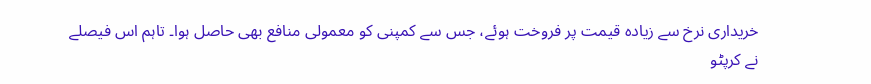خریداری نرخ سے زیادہ قیمت پر فروخت ہوئے، جس سے کمپنی کو معمولی منافع بھی حاصل ہوا۔ تاہم اس فیصلے نے کرپٹو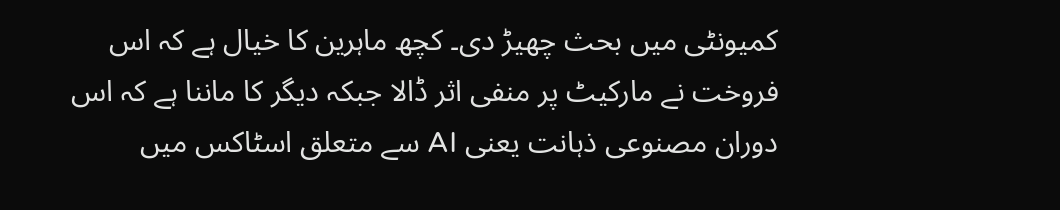کمیونٹی میں بحث چھیڑ دی۔ کچھ ماہرین کا خیال ہے کہ اس فروخت نے مارکیٹ پر منفی اثر ڈالا جبکہ دیگر کا ماننا ہے کہ اس دوران مصنوعی ذہانت یعنی AI سے متعلق اسٹاکس میں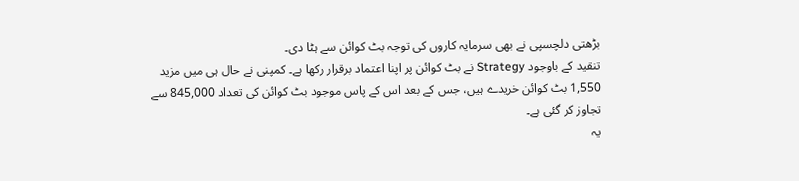بڑھتی دلچسپی نے بھی سرمایہ کاروں کی توجہ بٹ کوائن سے ہٹا دی۔
تنقید کے باوجود Strategy نے بٹ کوائن پر اپنا اعتماد برقرار رکھا ہے۔ کمپنی نے حال ہی میں مزید 1,550 بٹ کوائن خریدے ہیں، جس کے بعد اس کے پاس موجود بٹ کوائن کی تعداد 845,000 سے تجاوز کر گئی ہے۔
یہ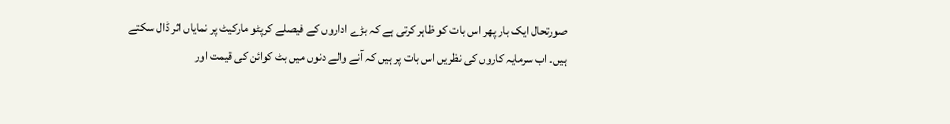صورتحال ایک بار پھر اس بات کو ظاہر کرتی ہے کہ بڑے اداروں کے فیصلے کرپٹو مارکیٹ پر نمایاں اثر ڈال سکتے ہیں۔ اب سرمایہ کاروں کی نظریں اس بات پر ہیں کہ آنے والے دنوں میں بٹ کوائن کی قیمت اور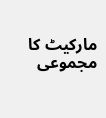مارکیٹ کا مجموعی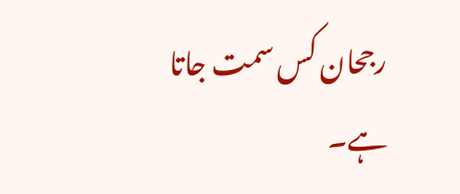رجحان کس سمت جاتا ہے۔